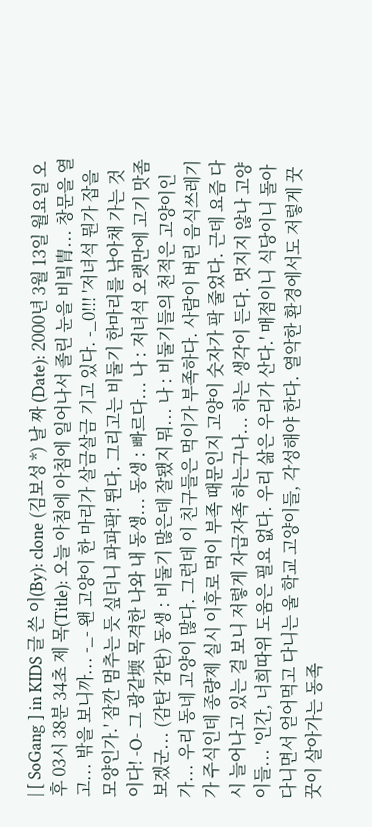| [ SoGang ] in KIDS 글 쓴 이(By): clone (김보성 *) 날 짜 (Date): 2000년 3월 13일 월요일 오후 03시 38분 34초 제 목(Title): 오늘 아침에 아침에 일어나서 졸린 눈을 비빜胄... 창문을 열고... 밖을 보니까... -_- 왠 고양이 한 마리가 살금살금 기고 있다. -_0!!! '저녀석 뭔가 잡을 모양인가.' 잠깐 멈추는 듯 싶더니 파파팍! 뛴다. 그리고는 비둘기 한마리를 낚아채 가는 것이다! -O- 그 광같堧 목격한 나와 내 동생... 동생 : 빠르다... 나 : 저녀석 오랫만에 고기 맛좀 보겠군... (감탄 감탄) 동생 : 비둘기 많은데 잘됐지 뭐... 나 : 비둘기들의 천적은 고양이인가... 우리 동네 고양이 많다. 그런데 이 친구들은 먹이가 부족하다. 사람이 버린 음식쓰레기가 주식인데 종량제 실시 이후로 먹이 부족 때문인지 고양이 숫자가 팍 줄었다. 근데 요즘 다시 늘어나고 있는 걸 보니 저렇게 자급자족 하는구나... 하는 생각이 든다. 멋지지 않나 고양이들... '인간, 너희따위 도움은 필요 없다. 우리 삶은 우리가 산다.' 매점이니 식당이니 돌아다니면서 얻어먹고 다니는 울 학교 고양이들, 각성해야 한다. 열악한 환경에서도 저렇게 꿋꿋이 살아가는 동족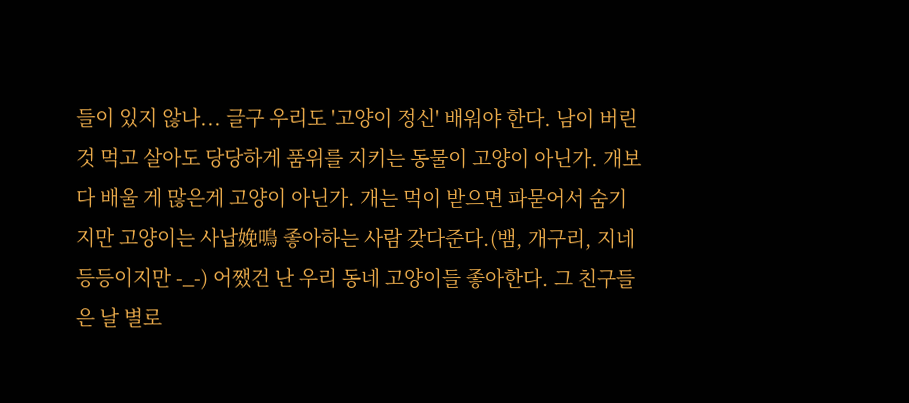들이 있지 않나... 글구 우리도 '고양이 정신' 배워야 한다. 남이 버린 것 먹고 살아도 당당하게 품위를 지키는 동물이 고양이 아닌가. 개보다 배울 게 많은게 고양이 아닌가. 개는 먹이 받으면 파묻어서 숨기지만 고양이는 사납娩鳴 좋아하는 사람 갖다준다.(뱀, 개구리, 지네 등등이지만 -_-) 어쨌건 난 우리 동네 고양이들 좋아한다. 그 친구들은 날 별로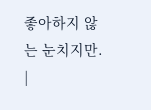좋아하지 않는 눈치지만. |